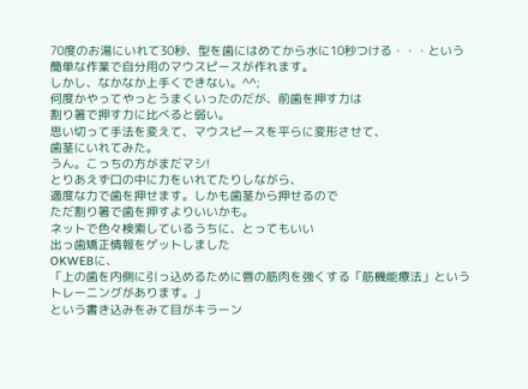70度のお湯にいれて30秒、型を歯にはめてから水に10秒つける・・・という
簡単な作業で自分用のマウスピースが作れます。
しかし、なかなか上手くできない。^^;
何度かやってやっとうまくいったのだが、前歯を押す力は
割り箸で押す力に比べると弱い。
思い切って手法を変えて、マウスピースを平らに変形させて、
歯茎にいれてみた。
うん。こっちの方がまだマシ!
とりあえず口の中に力をいれてたりしながら、
適度な力で歯を押せます。しかも歯茎から押せるので
ただ割り箸で歯を押すよりいいかも。
ネットで色々検索しているうちに、とってもいい
出っ歯矯正情報をゲットしました
OKWEBに、
「上の歯を内側に引っ込めるために唇の筋肉を強くする「筋機能療法」という
トレーニングがあります。」
という書き込みをみて目がキラーン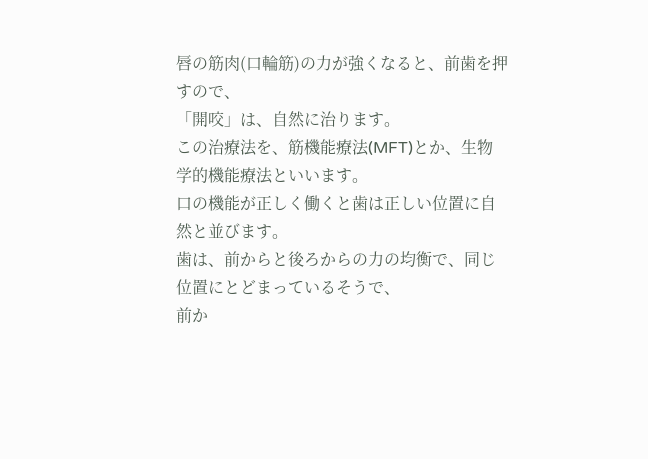唇の筋肉(口輪筋)の力が強くなると、前歯を押すので、
「開咬」は、自然に治ります。
この治療法を、筋機能療法(MFT)とか、生物学的機能療法といいます。
口の機能が正しく働くと歯は正しい位置に自然と並びます。
歯は、前からと後ろからの力の均衡で、同じ位置にとどまっているそうで、
前か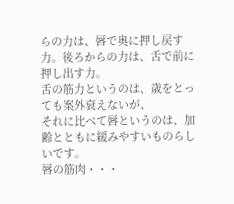らの力は、唇で奥に押し戻す力。後ろからの力は、舌で前に押し出す力。
舌の筋力というのは、歳をとっても案外衰えないが、
それに比べて唇というのは、加齢とともに緩みやすいものらしいです。
唇の筋肉・・・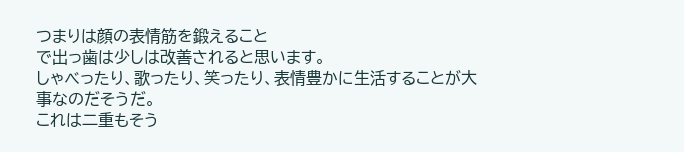つまりは顔の表情筋を鍛えること
で出っ歯は少しは改善されると思います。
しゃべったり、歌ったり、笑ったり、表情豊かに生活することが大事なのだそうだ。
これは二重もそう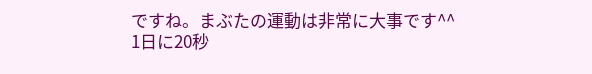ですね。まぶたの運動は非常に大事です^^
1日に20秒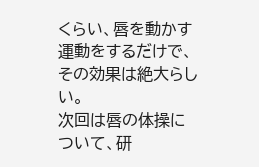くらい、唇を動かす運動をするだけで、その効果は絶大らしい。
次回は唇の体操について、研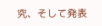究、そして発表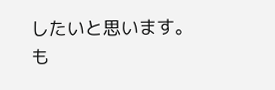したいと思います。
も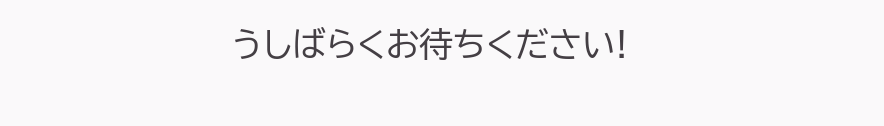うしばらくお待ちください!